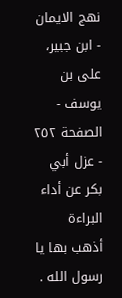نهج الايمان - ابن جبیر، علی بن یوسف - الصفحة ٢٥٢ - عزل أبي بكر عن أداء البراءة
أذهب بها يا رسول الله .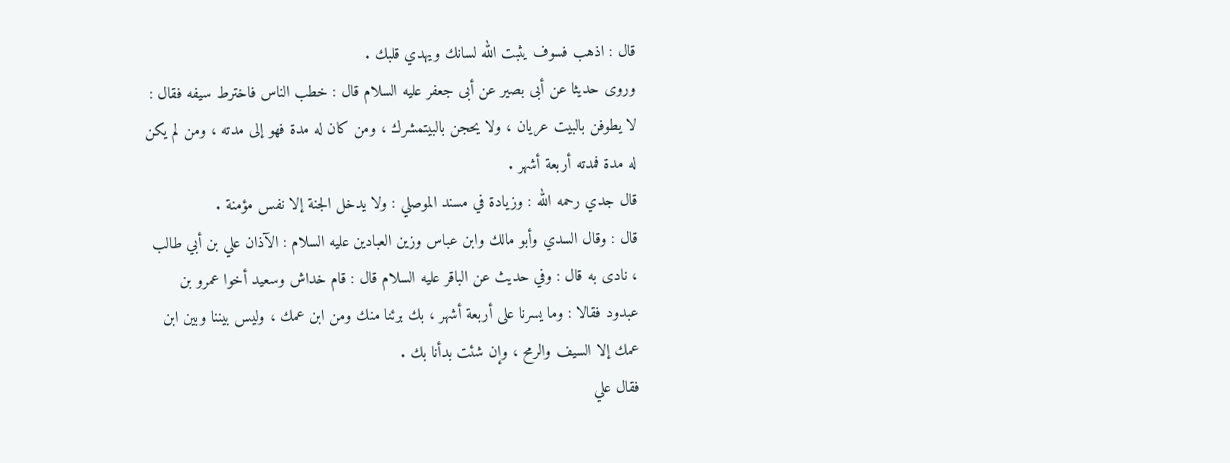قال : اذهب فسوف يثبت الله لسانك ويهدي قلبك .
وروى حديثا عن أبى بصير عن أبى جعفر عليه السلام قال : خطب الناس فاخترط سيفه فقال : لا يطوفن بالبيت عريان ، ولا يحجن بالبيتمشرك ، ومن كان له مدة فهو إلى مدته ، ومن لم يكن له مدة فمدته أربعة أشهر .
قال جدي رحمه الله : وزيادة في مسند الموصلي : ولا يدخل الجنة إلا نفس مؤمنة .
قال : وقال السدي وأبو مالك وابن عباس وزين العبادين عليه السلام : الآذان علي بن أبي طالب ، نادى به قال : وفي حديث عن الباقر عليه السلام قال : قام خداش وسعيد أخوا عمرو بن عبدود فقالا : وما يسرنا على أربعة أشهر ، بك برئنا منك ومن ابن عمك ، وليس بيننا وبين ابن عمك إلا السيف والرمح ، وإن شئت بدأنا بك .
فقال علي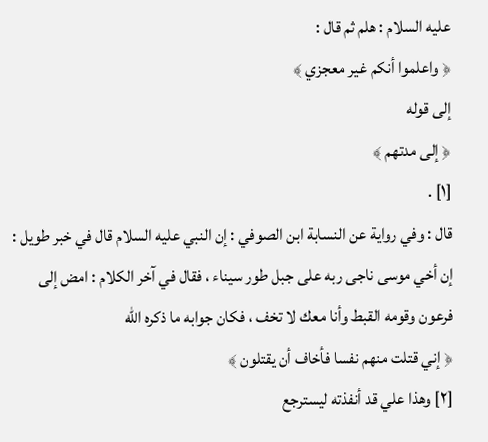عليه السلام : هلم ثم قال :
﴿ واعلموا أنكم غير معجزي ﴾
إلى قوله
﴿ إلى مدتهم ﴾
[١] .
قال : وفي رواية عن النسابة ابن الصوفي : إن النبي عليه السلام قال في خبر طويل : إن أخي موسى ناجى ربه على جبل طور سيناء ، فقال في آخر الكلام : امض إلى فرعون وقومه القبط وأنا معك لا تخف ، فكان جوابه ما ذكره الله
﴿ إني قتلت منهم نفسا فأخاف أن يقتلون ﴾
[٢] وهذا علي قد أنفذته ليسترجع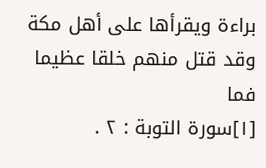براءة ويقرأها على أهل مكة وقد قتل منهم خلقا عظيما فما
[١]سورة التوبة : ٢ .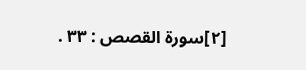[٢]سورة القصص : ٣٣ .